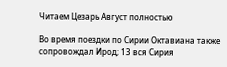Читаем Цезарь Август полностью

Во время поездки по Сирии Октавиана также сопровождал Ирод; 13 вся Сирия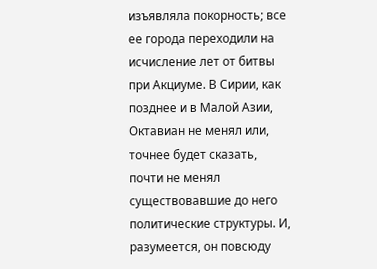изъявляла покорность; все ее города переходили на исчисление лет от битвы при Акциуме. В Сирии, как позднее и в Малой Азии, Октавиан не менял или, точнее будет сказать, почти не менял существовавшие до него политические структуры. И, разумеется, он повсюду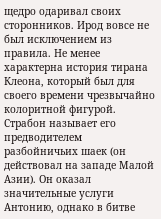щедро одаривал своих сторонников. Ирод вовсе не был исключением из правила. Не менее характерна история тирана Клеона, который был для своего времени чрезвычайно колоритной фигурой. Страбон называет его предводителем разбойничьих шаек (он действовал на западе Малой Азии). Он оказал значительные услуги Антонию, однако в битве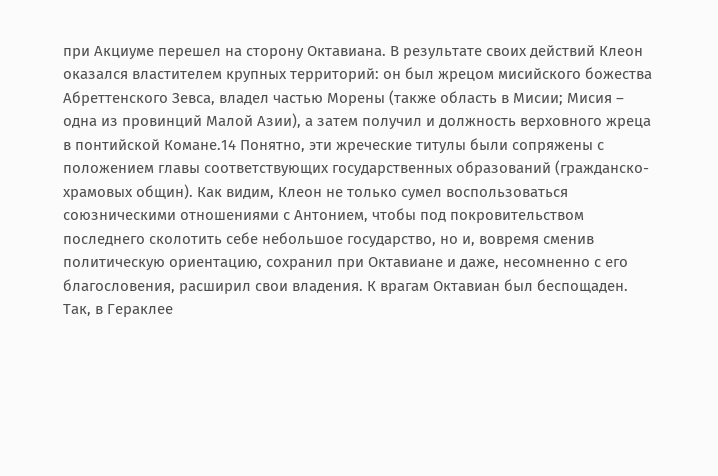при Акциуме перешел на сторону Октавиана. В результате своих действий Клеон оказался властителем крупных территорий: он был жрецом мисийского божества Абреттенского Зевса, владел частью Морены (также область в Мисии; Мисия – одна из провинций Малой Азии), а затем получил и должность верховного жреца в понтийской Комане.14 Понятно, эти жреческие титулы были сопряжены с положением главы соответствующих государственных образований (гражданско-храмовых общин). Как видим, Клеон не только сумел воспользоваться союзническими отношениями с Антонием, чтобы под покровительством последнего сколотить себе небольшое государство, но и, вовремя сменив политическую ориентацию, сохранил при Октавиане и даже, несомненно с его благословения, расширил свои владения. К врагам Октавиан был беспощаден. Так, в Гераклее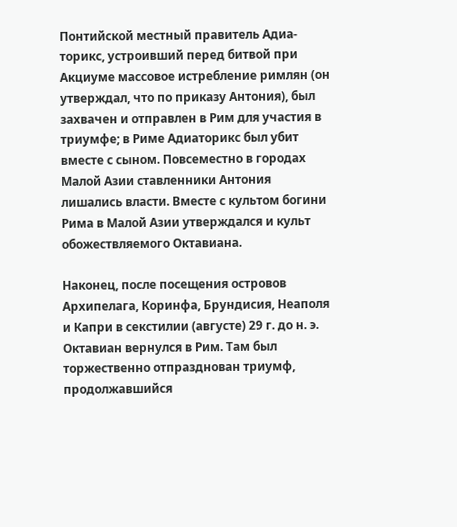Понтийской местный правитель Адиа-торикс, устроивший перед битвой при Акциуме массовое истребление римлян (он утверждал, что по приказу Антония), был захвачен и отправлен в Рим для участия в триумфе; в Риме Адиаторикс был убит вместе с сыном. Повсеместно в городах Малой Азии ставленники Антония лишались власти. Вместе с культом богини Рима в Малой Азии утверждался и культ обожествляемого Октавиана.

Наконец, после посещения островов Архипелага, Коринфа, Брундисия, Неаполя и Капри в секстилии (августе) 29 г. до н. э. Октавиан вернулся в Рим. Там был торжественно отпразднован триумф, продолжавшийся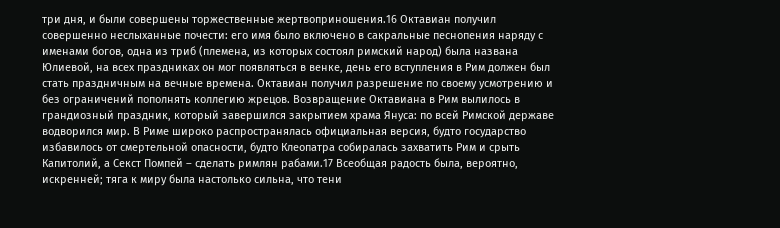три дня, и были совершены торжественные жертвоприношения.16 Октавиан получил совершенно неслыханные почести: его имя было включено в сакральные песнопения наряду с именами богов, одна из триб (племена, из которых состоял римский народ) была названа Юлиевой, на всех праздниках он мог появляться в венке, день его вступления в Рим должен был стать праздничным на вечные времена. Октавиан получил разрешение по своему усмотрению и без ограничений пополнять коллегию жрецов. Возвращение Октавиана в Рим вылилось в грандиозный праздник, который завершился закрытием храма Януса: по всей Римской державе водворился мир. В Риме широко распространялась официальная версия, будто государство избавилось от смертельной опасности, будто Клеопатра собиралась захватить Рим и срыть Капитолий, а Секст Помпей – сделать римлян рабами.17 Всеобщая радость была, вероятно, искренней; тяга к миру была настолько сильна, что тени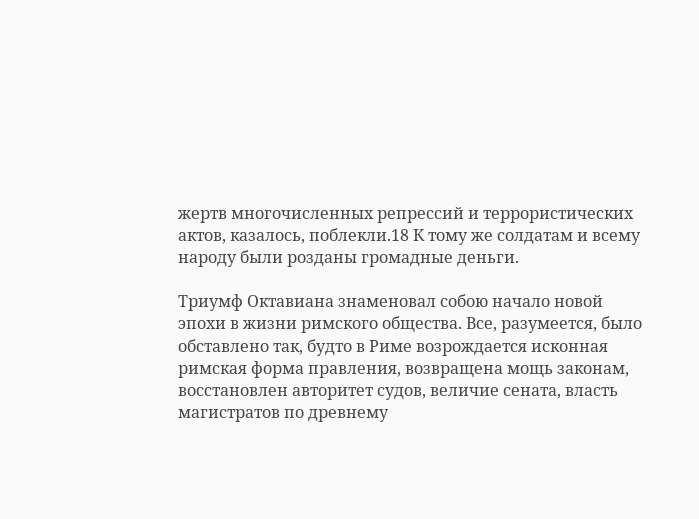жертв многочисленных репрессий и террористических актов, казалось, поблекли.18 К тому же солдатам и всему народу были розданы громадные деньги.

Триумф Октавиана знаменовал собою начало новой эпохи в жизни римского общества. Все, разумеется, было обставлено так, будто в Риме возрождается исконная римская форма правления, возвращена мощь законам, восстановлен авторитет судов, величие сената, власть магистратов по древнему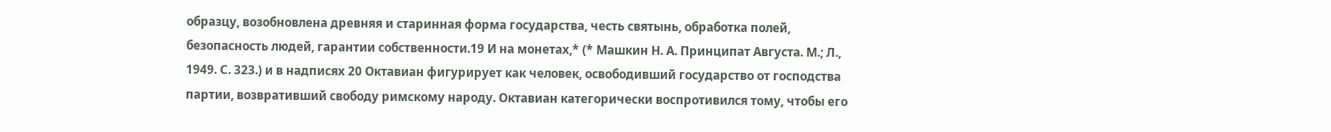образцу, возобновлена древняя и старинная форма государства, честь святынь, обработка полей, безопасность людей, гарантии собственности.19 И на монетах,* (* Машкин Н. А. Принципат Августа. М.; Л., 1949. С. 323.) и в надписях 20 Октавиан фигурирует как человек, освободивший государство от господства партии, возвративший свободу римскому народу. Октавиан категорически воспротивился тому, чтобы его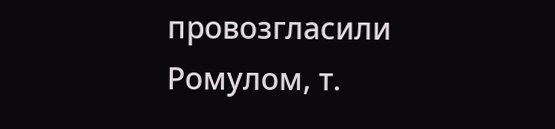провозгласили Ромулом, т.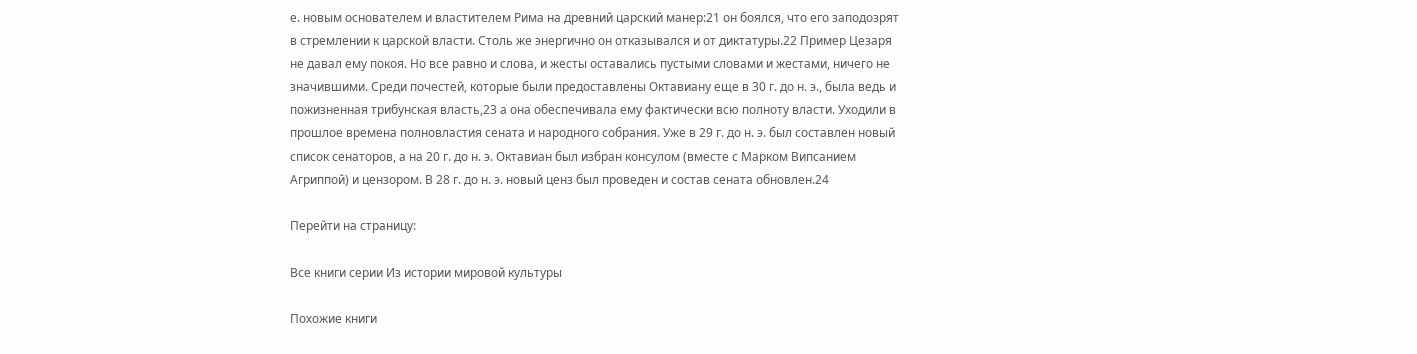е. новым основателем и властителем Рима на древний царский манер:21 он боялся, что его заподозрят в стремлении к царской власти. Столь же энергично он отказывался и от диктатуры.22 Пример Цезаря не давал ему покоя. Но все равно и слова, и жесты оставались пустыми словами и жестами, ничего не значившими. Среди почестей, которые были предоставлены Октавиану еще в 30 г. до н. э., была ведь и пожизненная трибунская власть,23 а она обеспечивала ему фактически всю полноту власти. Уходили в прошлое времена полновластия сената и народного собрания. Уже в 29 г. до н. э. был составлен новый список сенаторов, а на 20 г. до н. э. Октавиан был избран консулом (вместе с Марком Випсанием Агриппой) и цензором. В 28 г. до н. э. новый ценз был проведен и состав сената обновлен.24

Перейти на страницу:

Все книги серии Из истории мировой культуры

Похожие книги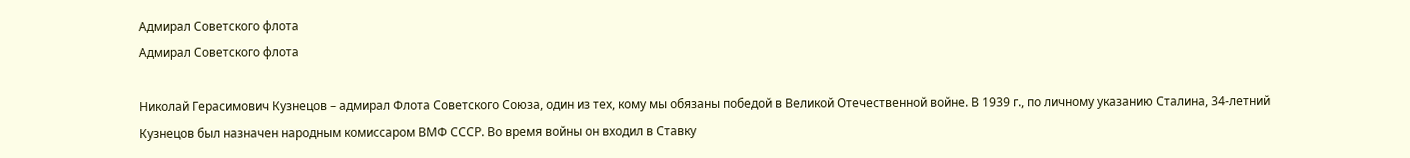Адмирал Советского флота
Адмирал Советского флота

Николай Герасимович Кузнецов – адмирал Флота Советского Союза, один из тех, кому мы обязаны победой в Великой Отечественной войне. В 1939 г., по личному указанию Сталина, 34-летний Кузнецов был назначен народным комиссаром ВМФ СССР. Во время войны он входил в Ставку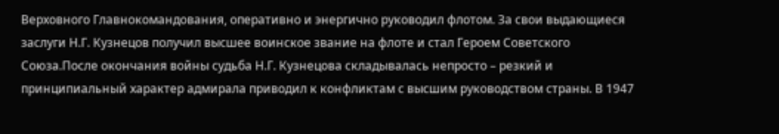Верховного Главнокомандования, оперативно и энергично руководил флотом. За свои выдающиеся заслуги Н.Г. Кузнецов получил высшее воинское звание на флоте и стал Героем Советского Союза.После окончания войны судьба Н.Г. Кузнецова складывалась непросто – резкий и принципиальный характер адмирала приводил к конфликтам с высшим руководством страны. В 1947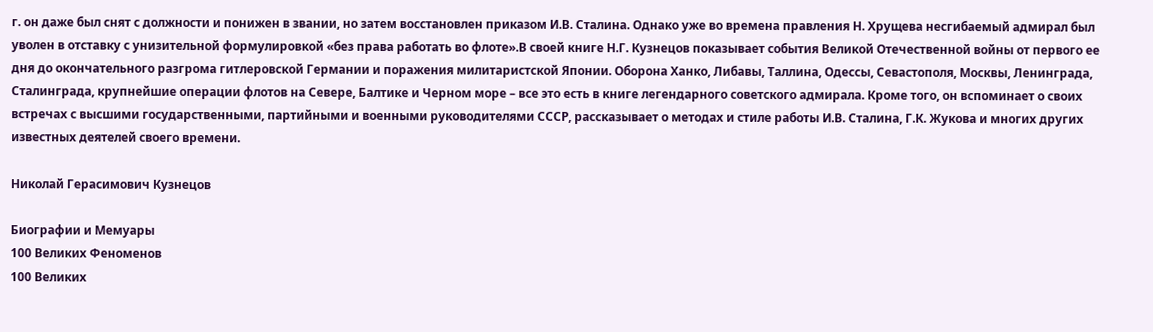г. он даже был снят с должности и понижен в звании, но затем восстановлен приказом И.В. Сталина. Однако уже во времена правления Н. Хрущева несгибаемый адмирал был уволен в отставку с унизительной формулировкой «без права работать во флоте».В своей книге Н.Г. Кузнецов показывает события Великой Отечественной войны от первого ее дня до окончательного разгрома гитлеровской Германии и поражения милитаристской Японии. Оборона Ханко, Либавы, Таллина, Одессы, Севастополя, Москвы, Ленинграда, Сталинграда, крупнейшие операции флотов на Севере, Балтике и Черном море – все это есть в книге легендарного советского адмирала. Кроме того, он вспоминает о своих встречах с высшими государственными, партийными и военными руководителями СССР, рассказывает о методах и стиле работы И.В. Сталина, Г.К. Жукова и многих других известных деятелей своего времени.

Николай Герасимович Кузнецов

Биографии и Мемуары
100 Великих Феноменов
100 Великих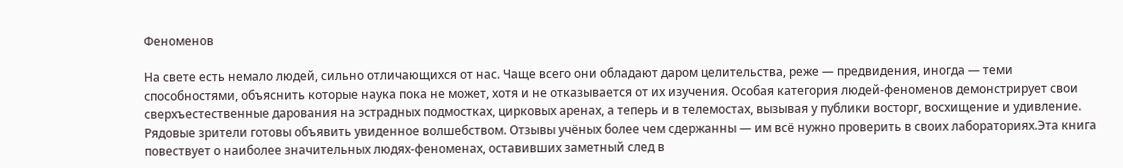Феноменов

На свете есть немало людей, сильно отличающихся от нас. Чаще всего они обладают даром целительства, реже — предвидения, иногда — теми способностями, объяснить которые наука пока не может, хотя и не отказывается от их изучения. Особая категория людей-феноменов демонстрирует свои сверхъестественные дарования на эстрадных подмостках, цирковых аренах, а теперь и в телемостах, вызывая у публики восторг, восхищение и удивление. Рядовые зрители готовы объявить увиденное волшебством. Отзывы учёных более чем сдержанны — им всё нужно проверить в своих лабораториях.Эта книга повествует о наиболее значительных людях-феноменах, оставивших заметный след в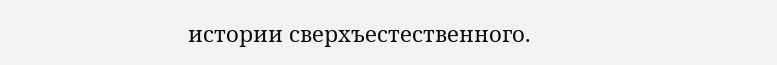истории сверхъестественного.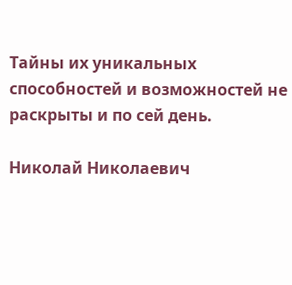Тайны их уникальных способностей и возможностей не раскрыты и по сей день.

Николай Николаевич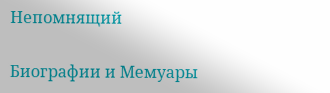Непомнящий

Биографии и Мемуары